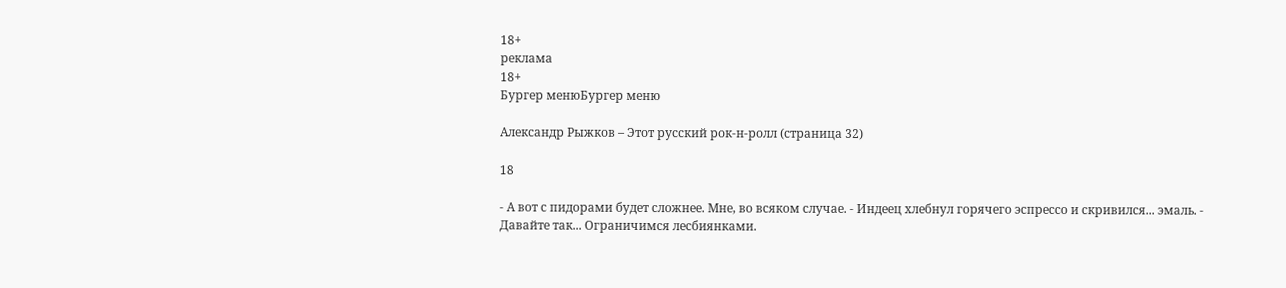18+
реклама
18+
Бургер менюБургер меню

Александр Рыжков – Этот русский рок-н-ролл (страница 32)

18

- А вот с пидорами будет сложнее. Мне, во всяком случае. - Индеец хлебнул горячего эспрессо и скривился... эмаль. - Давайте так... Ограничимся лесбиянками.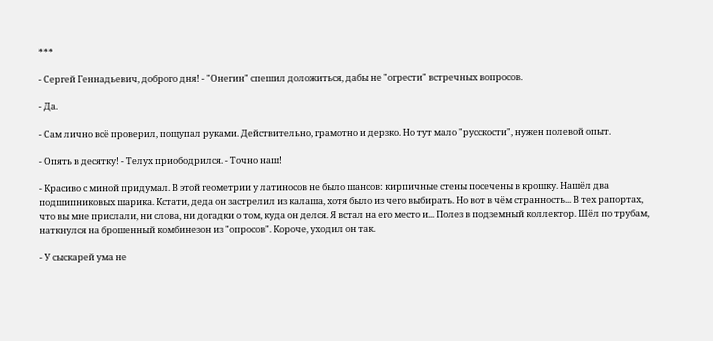***

- Сергей Геннадьевич, доброго дня! - "Онегин" спешил доложиться, дабы не "огрести" встречных вопросов.

- Да.

- Сам лично всё проверил, пощупал руками. Действительно, грамотно и дерзко. Но тут мало "русскости", нужен полевой опыт.

- Опять в десятку! - Телух приободрился. - Точно наш!

- Красиво с миной придумал. В этой геометрии у латиносов не было шансов: кирпичные стены посечены в крошку. Нашёл два подшипниковых шарика. Кстати, деда он застрелил из калаша, хотя было из чего выбирать. Но вот в чём странность... В тех рапортах, что вы мне прислали, ни слова, ни догадки о том, куда он делся. Я встал на его место и... Полез в подземный коллектор. Шёл по трубам, наткнулся на брошенный комбинезон из "опросов". Короче, уходил он так.

- У сыскарей ума не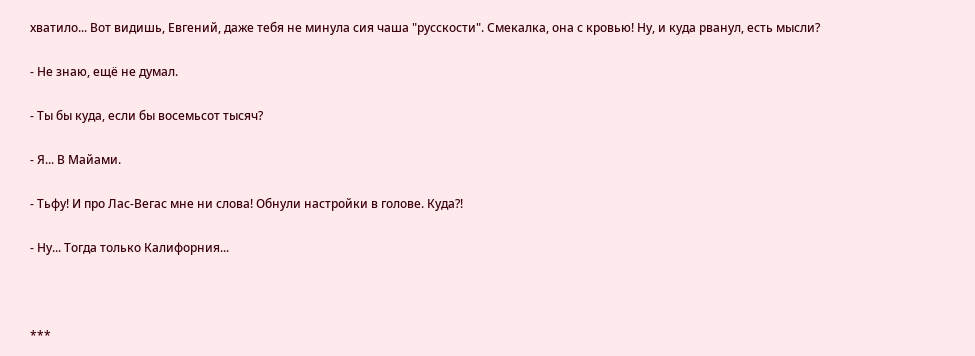хватило... Вот видишь, Евгений, даже тебя не минула сия чаша "русскости". Смекалка, она с кровью! Ну, и куда рванул, есть мысли?

- Не знаю, ещё не думал.

- Ты бы куда, если бы восемьсот тысяч?

- Я... В Майами.

- Тьфу! И про Лас-Вегас мне ни слова! Обнули настройки в голове. Куда?!

- Ну... Тогда только Калифорния...



***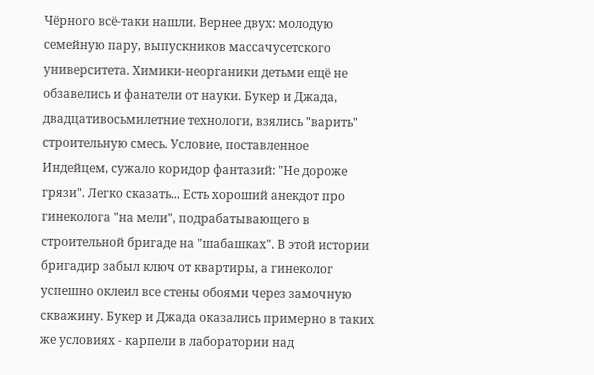Чёрного всё-таки нашли. Вернее двух: молодую семейную пару, выпускников массачусетского университета. Химики-неорганики детьми ещё не обзавелись и фанатели от науки. Букер и Джада, двадцативосьмилетние технологи, взялись "варить" строительную смесь. Условие, поставленное Индейцем, сужало коридор фантазий: "Не дороже грязи". Легко сказать... Есть хороший анекдот про гинеколога "на мели", подрабатывающего в строительной бригаде на "шабашках". В этой истории бригадир забыл ключ от квартиры, а гинеколог успешно оклеил все стены обоями через замочную скважину. Букер и Джада оказались примерно в таких же условиях - карпели в лаборатории над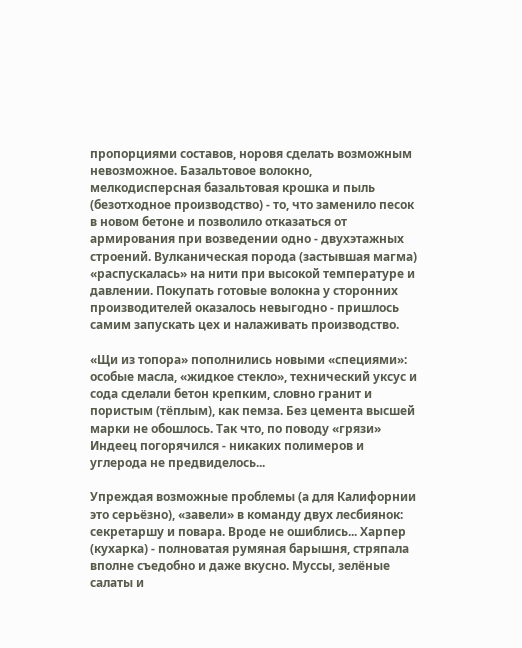пропорциями составов, норовя сделать возможным невозможное. Базальтовое волокно, мелкодисперсная базальтовая крошка и пыль (безотходное производство) - то, что заменило песок в новом бетоне и позволило отказаться от армирования при возведении одно - двухэтажных строений. Вулканическая порода (застывшая магма) «распускалась» на нити при высокой температуре и давлении. Покупать готовые волокна у сторонних производителей оказалось невыгодно - пришлось самим запускать цех и налаживать производство.

«Щи из топора» пополнились новыми «специями»: особые масла, «жидкое стекло», технический уксус и сода сделали бетон крепким, словно гранит и пористым (тёплым), как пемза. Без цемента высшей марки не обошлось. Так что, по поводу «грязи» Индеец погорячился - никаких полимеров и углерода не предвиделось...

Упреждая возможные проблемы (а для Калифорнии это серьёзно), «завели» в команду двух лесбиянок: секретаршу и повара. Вроде не ошиблись... Харпер (кухарка) - полноватая румяная барышня, стряпала вполне съедобно и даже вкусно. Муссы, зелёные салаты и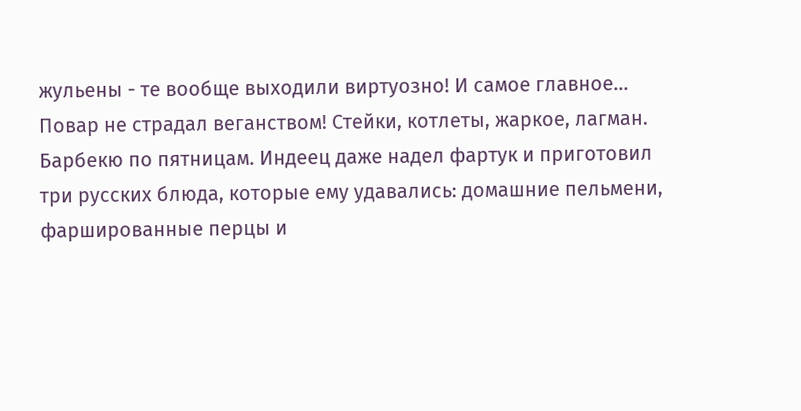жульены - те вообще выходили виртуозно! И самое главное... Повар не страдал веганством! Стейки, котлеты, жаркое, лагман. Барбекю по пятницам. Индеец даже надел фартук и приготовил три русских блюда, которые ему удавались: домашние пельмени, фаршированные перцы и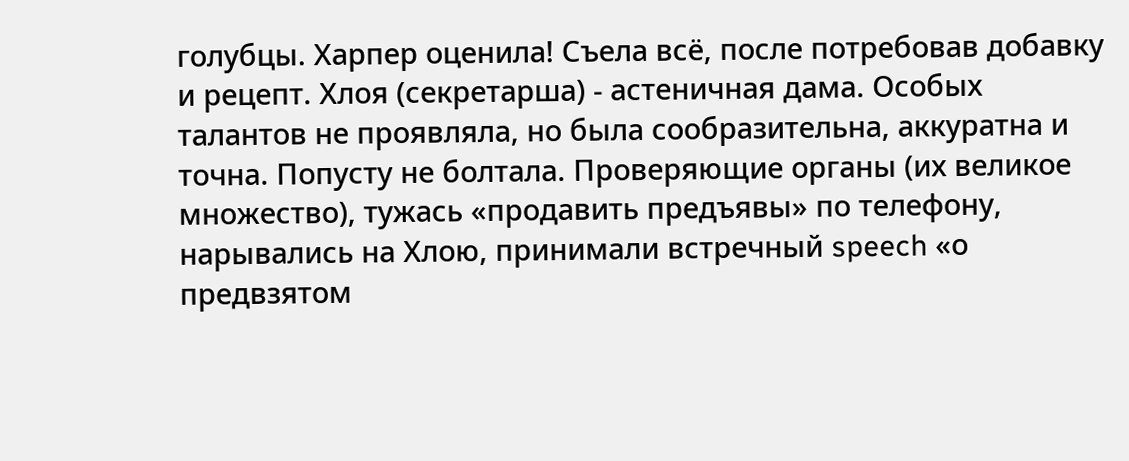голубцы. Харпер оценила! Съела всё, после потребовав добавку и рецепт. Хлоя (секретарша) - астеничная дама. Особых талантов не проявляла, но была сообразительна, аккуратна и точна. Попусту не болтала. Проверяющие органы (их великое множество), тужась «продавить предъявы» по телефону, нарывались на Хлою, принимали встречный speech «о предвзятом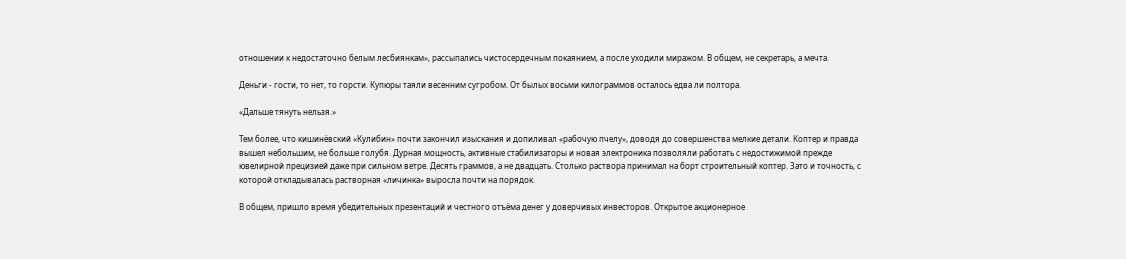отношении к недостаточно белым лесбиянкам», рассыпались чистосердечным покаянием, а после уходили миражом. В общем, не секретарь, а мечта.

Деньги - гости, то нет, то горсти. Купюры таяли весенним сугробом. От былых восьми килограммов осталось едва ли полтора.

«Дальше тянуть нельзя.»

Тем более, что кишинёвский «Кулибин» почти закончил изыскания и допиливал «рабочую пчелу», доводя до совершенства мелкие детали. Коптер и правда вышел небольшим, не больше голубя. Дурная мощность, активные стабилизаторы и новая электроника позволяли работать с недостижимой прежде ювелирной прецизией даже при сильном ветре. Десять граммов, а не двадцать. Столько раствора принимал на борт строительный коптер. Зато и точность, с которой откладывалась растворная «личинка» выросла почти на порядок.

В общем, пришло время убедительных презентаций и честного отъёма денег у доверчивых инвесторов. Открытое акционерное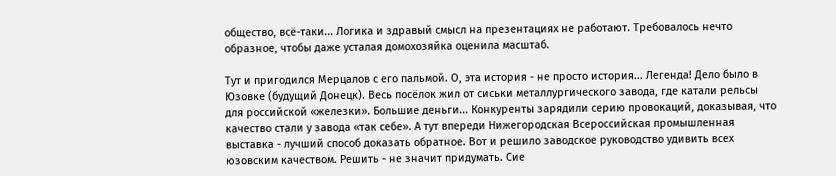общество, всё-таки... Логика и здравый смысл на презентациях не работают. Требовалось нечто образное, чтобы даже усталая домохозяйка оценила масштаб.

Тут и пригодился Мерцалов с его пальмой. О, эта история - не просто история... Легенда! Дело было в Юзовке (будущий Донецк). Весь посёлок жил от сиськи металлургического завода, где катали рельсы для российской «железки». Большие деньги... Конкуренты зарядили серию провокаций, доказывая, что качество стали у завода «так себе». А тут впереди Нижегородская Всероссийская промышленная выставка - лучший способ доказать обратное. Вот и решило заводское руководство удивить всех юзовским качеством. Решить - не значит придумать. Сие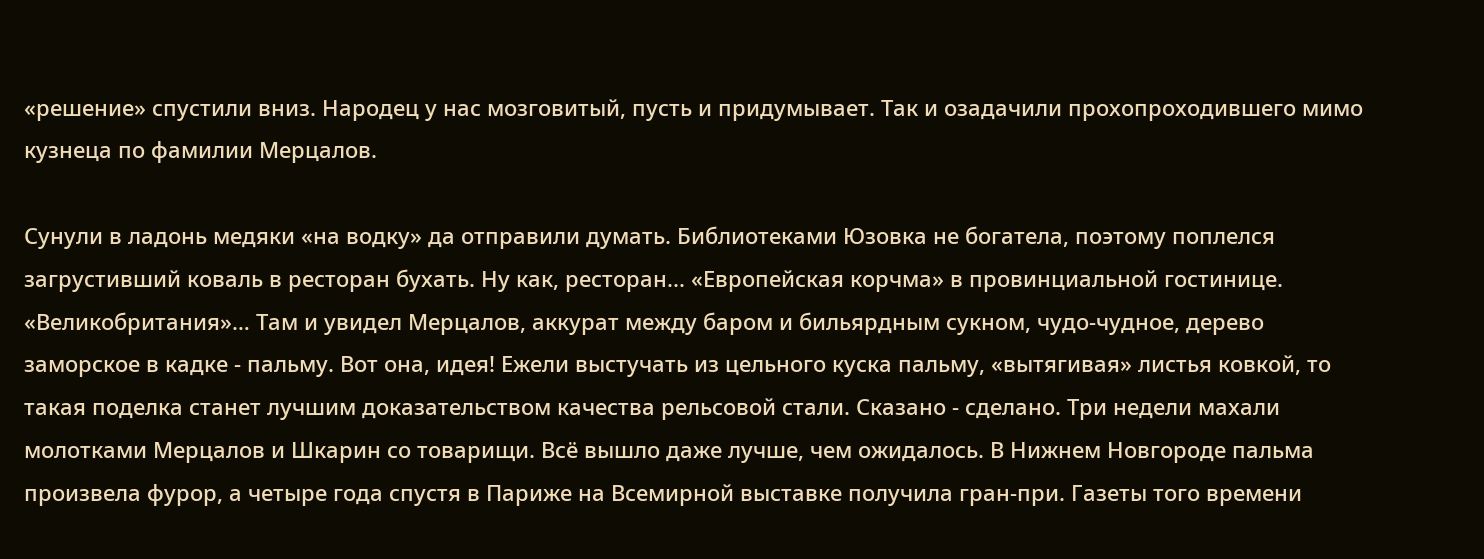«решение» спустили вниз. Народец у нас мозговитый, пусть и придумывает. Так и озадачили прохопроходившего мимо кузнеца по фамилии Мерцалов.

Сунули в ладонь медяки «на водку» да отправили думать. Библиотеками Юзовка не богатела, поэтому поплелся загрустивший коваль в ресторан бухать. Ну как, ресторан... «Европейская корчма» в провинциальной гостинице. «Великобритания»… Там и увидел Мерцалов, аккурат между баром и бильярдным сукном, чудо-чудное, дерево заморское в кадке - пальму. Вот она, идея! Ежели выстучать из цельного куска пальму, «вытягивая» листья ковкой, то такая поделка станет лучшим доказательством качества рельсовой стали. Сказано - сделано. Три недели махали молотками Мерцалов и Шкарин со товарищи. Всё вышло даже лучше, чем ожидалось. В Нижнем Новгороде пальма произвела фурор, а четыре года спустя в Париже на Всемирной выставке получила гран-при. Газеты того времени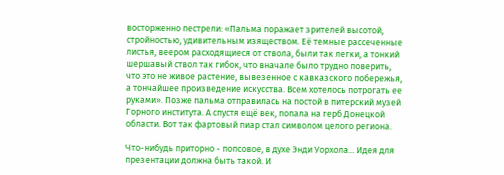восторженно пестрели: «Пальма поражает зрителей высотой, стройностью, удивительным изяществом. Её темные рассеченные листья, веером расходящиеся от ствола, были так легки, а тонкий шершавый ствол так гибок, что вначале было трудно поверить, что это не живое растение, вывезенное с кавказского побережья, а тончайшее произведение искусства. Всем хотелось потрогать ее руками». Позже пальма отправилась на постой в питерский музей Горного института. А спустя ещё век, попала на герб Донецкой области. Вот так фартовый пиар стал символом целого региона.

Что-нибудь приторно - попсовое, в духе Энди Уорхола... Идея для презентации должна быть такой. И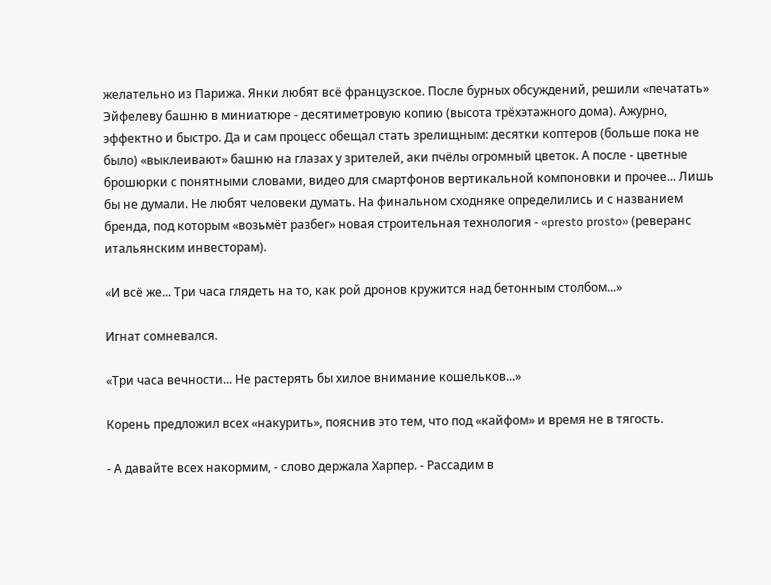желательно из Парижа. Янки любят всё французское. После бурных обсуждений, решили «печатать» Эйфелеву башню в миниатюре - десятиметровую копию (высота трёхэтажного дома). Ажурно, эффектно и быстро. Да и сам процесс обещал стать зрелищным: десятки коптеров (больше пока не было) «выклеивают» башню на глазах у зрителей, аки пчёлы огромный цветок. А после - цветные брошюрки с понятными словами, видео для смартфонов вертикальной компоновки и прочее... Лишь бы не думали. Не любят человеки думать. На финальном сходняке определились и с названием бренда, под которым «возьмёт разбег» новая строительная технология - «presto prosto» (реверанс итальянским инвесторам).

«И всё же... Три часа глядеть на то, как рой дронов кружится над бетонным столбом...»

Игнат сомневался.

«Три часа вечности... Не растерять бы хилое внимание кошельков...»

Корень предложил всех «накурить», пояснив это тем, что под «кайфом» и время не в тягость.

- А давайте всех накормим, - слово держала Харпер. - Рассадим в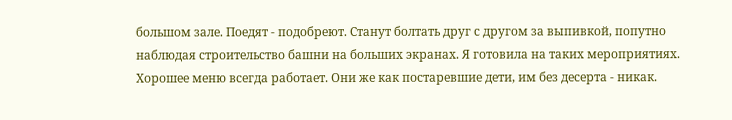большом зале. Поедят - подобреют. Станут болтать друг с другом за выпивкой, попутно наблюдая строительство башни на больших экранах. Я готовила на таких мероприятиях. Хорошее меню всегда работает. Они же как постаревшие дети, им без десерта - никак.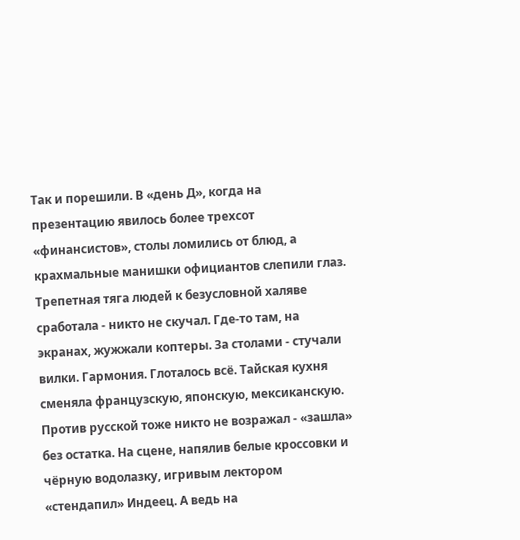Так и порешили. В «день Д», когда на презентацию явилось более трехсот «финансистов», столы ломились от блюд, а крахмальные манишки официантов слепили глаз. Трепетная тяга людей к безусловной халяве сработала - никто не скучал. Где-то там, на экранах, жужжали коптеры. За столами - стучали вилки. Гармония. Глоталось всё. Тайская кухня сменяла французскую, японскую, мексиканскую. Против русской тоже никто не возражал - «зашла» без остатка. На сцене, напялив белые кроссовки и чёрную водолазку, игривым лектором «стендапил» Индеец. А ведь на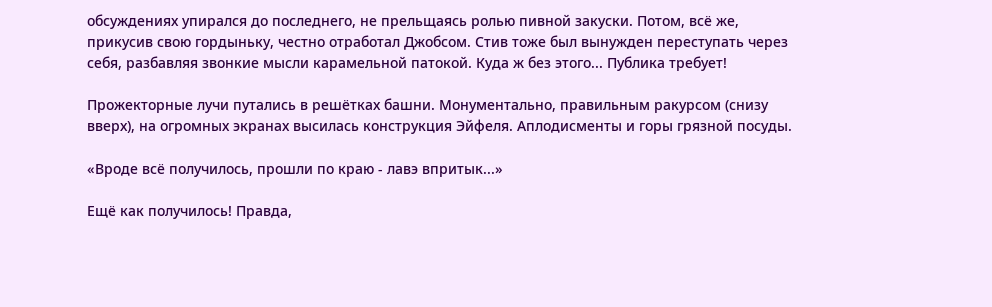обсуждениях упирался до последнего, не прельщаясь ролью пивной закуски. Потом, всё же, прикусив свою гордыньку, честно отработал Джобсом. Стив тоже был вынужден переступать через себя, разбавляя звонкие мысли карамельной патокой. Куда ж без этого... Публика требует!

Прожекторные лучи путались в решётках башни. Монументально, правильным ракурсом (снизу вверх), на огромных экранах высилась конструкция Эйфеля. Аплодисменты и горы грязной посуды.

«Вроде всё получилось, прошли по краю - лавэ впритык...»

Ещё как получилось! Правда,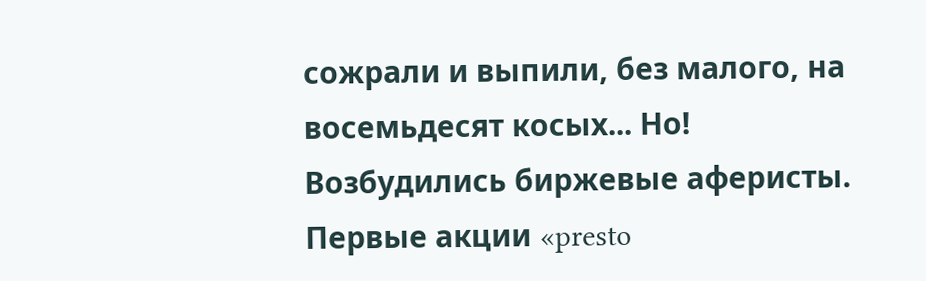сожрали и выпили, без малого, на восемьдесят косых... Но! Возбудились биржевые аферисты. Первые акции «presto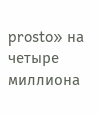prosto» на четыре миллиона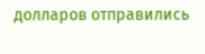долларов отправились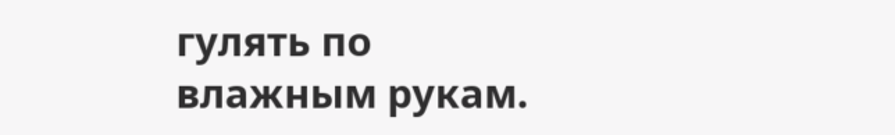гулять по влажным рукам.